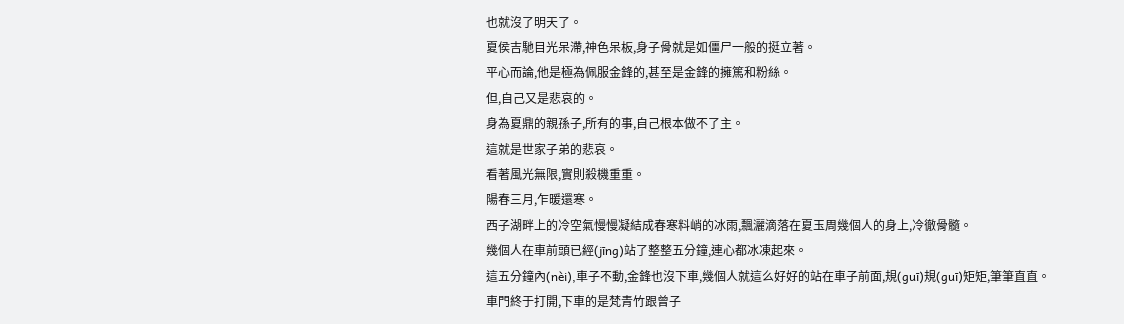也就沒了明天了。
夏侯吉馳目光呆滯,神色呆板,身子骨就是如僵尸一般的挺立著。
平心而論,他是極為佩服金鋒的,甚至是金鋒的擁篤和粉絲。
但,自己又是悲哀的。
身為夏鼎的親孫子,所有的事,自己根本做不了主。
這就是世家子弟的悲哀。
看著風光無限,實則殺機重重。
陽春三月,乍暖還寒。
西子湖畔上的冷空氣慢慢凝結成春寒料峭的冰雨,飄灑滴落在夏玉周幾個人的身上,冷徹骨髓。
幾個人在車前頭已經(jīng)站了整整五分鐘,連心都冰凍起來。
這五分鐘內(nèi),車子不動,金鋒也沒下車,幾個人就這么好好的站在車子前面,規(guī)規(guī)矩矩,筆筆直直。
車門終于打開,下車的是梵青竹跟曾子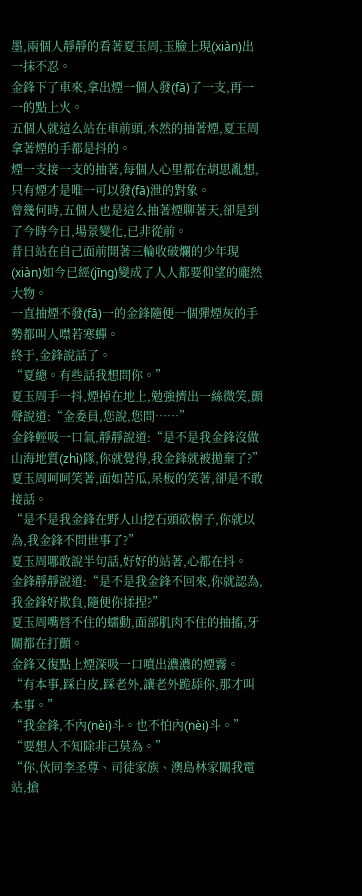墨,兩個人靜靜的看著夏玉周,玉臉上現(xiàn)出一抹不忍。
金鋒下了車來,拿出煙一個人發(fā)了一支,再一一的點上火。
五個人就這么站在車前頭,木然的抽著煙,夏玉周拿著煙的手都是抖的。
煙一支接一支的抽著,每個人心里都在胡思亂想,只有煙才是唯一可以發(fā)泄的對象。
曾幾何時,五個人也是這么抽著煙聊著天,卻是到了今時今日,場景變化,已非從前。
昔日站在自己面前開著三輪收破爛的少年現(xiàn)如今已經(jīng)變成了人人都要仰望的龐然大物。
一直抽煙不發(fā)一的金鋒隨便一個彈煙灰的手勢都叫人噤若寒蟬。
終于,金鋒說話了。
“夏總。有些話我想問你。”
夏玉周手一抖,煙掉在地上,勉強擠出一絲微笑,顫聲說道:“金委員,您說,您問……”
金鋒輕吸一口氣,靜靜說道:“是不是我金鋒沒做山海地質(zhì)隊,你就覺得,我金鋒就被拋棄了?”
夏玉周呵呵笑著,面如苦瓜,呆板的笑著,卻是不敢接話。
“是不是我金鋒在野人山挖石頭砍樹子,你就以為,我金鋒不問世事了?”
夏玉周哪敢說半句話,好好的站著,心都在抖。
金鋒靜靜說道:“是不是我金鋒不回來,你就認為,我金鋒好欺負,隨便你揉捏?”
夏玉周嘴唇不住的蠕動,面部肌肉不住的抽搐,牙關都在打顫。
金鋒又復點上煙深吸一口噴出濃濃的煙霧。
“有本事,踩白皮,踩老外,讓老外跪舔你,那才叫本事。”
“我金鋒,不內(nèi)斗。也不怕內(nèi)斗。”
“要想人不知除非己莫為。”
“你,伙同李圣尊、司徒家族、澳島林家關我電站,搶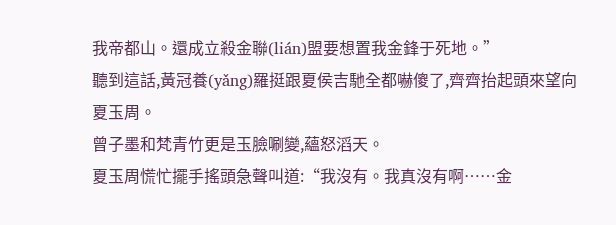我帝都山。還成立殺金聯(lián)盟要想置我金鋒于死地。”
聽到這話,黃冠養(yǎng)羅挺跟夏侯吉馳全都嚇傻了,齊齊抬起頭來望向夏玉周。
曾子墨和梵青竹更是玉臉唰變,蘊怒滔天。
夏玉周慌忙擺手搖頭急聲叫道:“我沒有。我真沒有啊……金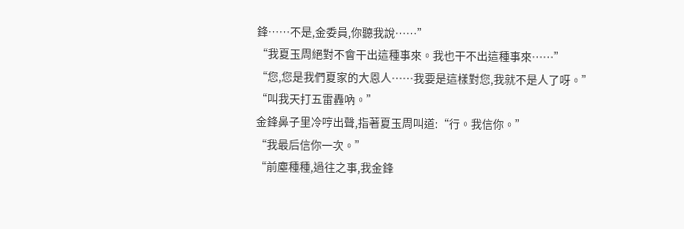鋒……不是,金委員,你聽我說……”
“我夏玉周絕對不會干出這種事來。我也干不出這種事來……”
“您,您是我們夏家的大恩人……我要是這樣對您,我就不是人了呀。”
“叫我天打五雷轟吶。”
金鋒鼻子里冷哼出聲,指著夏玉周叫道:“行。我信你。”
“我最后信你一次。”
“前塵種種,過往之事,我金鋒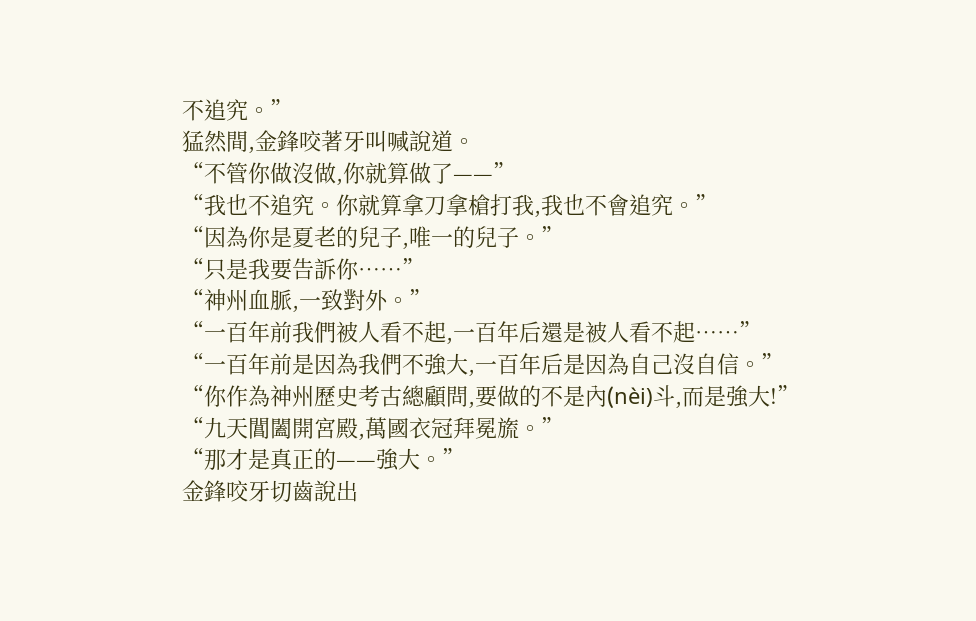不追究。”
猛然間,金鋒咬著牙叫喊說道。
“不管你做沒做,你就算做了——”
“我也不追究。你就算拿刀拿槍打我,我也不會追究。”
“因為你是夏老的兒子,唯一的兒子。”
“只是我要告訴你……”
“神州血脈,一致對外。”
“一百年前我們被人看不起,一百年后還是被人看不起……”
“一百年前是因為我們不強大,一百年后是因為自己沒自信。”
“你作為神州歷史考古總顧問,要做的不是內(nèi)斗,而是強大!”
“九天閶闔開宮殿,萬國衣冠拜冕旒。”
“那才是真正的——強大。”
金鋒咬牙切齒說出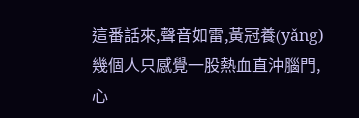這番話來,聲音如雷,黃冠養(yǎng)幾個人只感覺一股熱血直沖腦門,心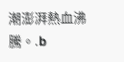潮澎湃熱血沸騰。.b